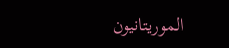الموريتانيون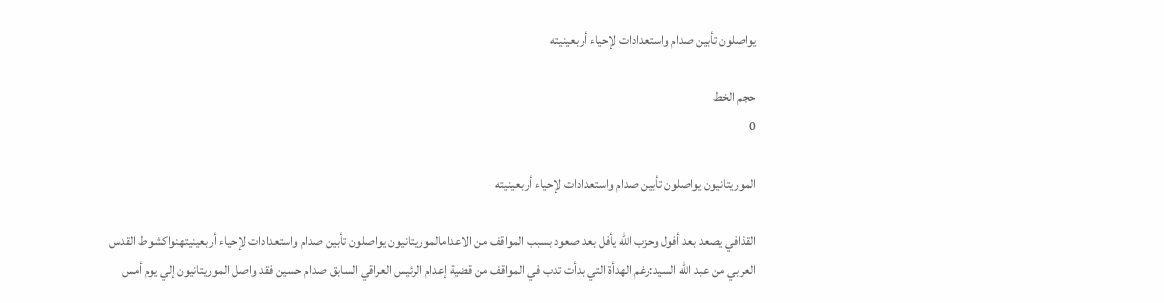يواصلون تأبين صدام واستعدادات لإحياء أربعينيته

حجم الخط
0

الموريتانيون يواصلون تأبين صدام واستعدادات لإحياء أربعينيته

القذافي يصعد بعد أفول وحزب الله يأفل بعد صعود بسبب المواقف من الاعدامالموريتانيون يواصلون تأبين صدام واستعدادات لإحياء أربعينيتهنواكشوط القدس العربي من عبد الله السيد:رغم الهدأة التي بدأت تدب في المواقف من قضية إعدام الرئيس العراقي السابق صدام حسين فقد واصل الموريتانيون إلي يوم أمس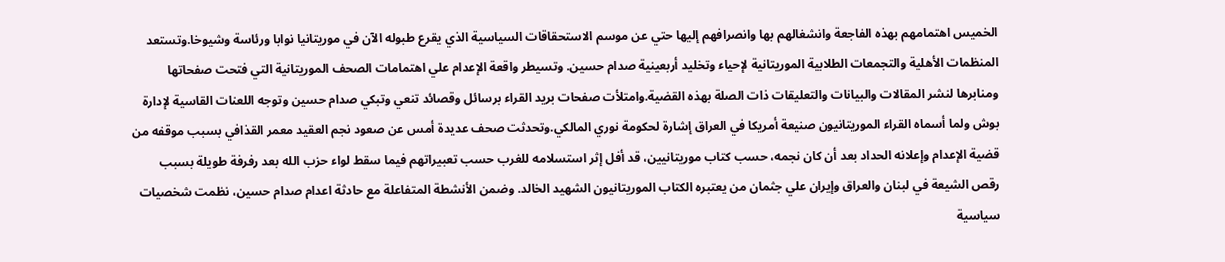الخميس اهتمامهم بهذه الفاجعة وانشغالهم بها وانصرافهم إليها حتي عن موسم الاستحقاقات السياسية الذي يقرع طبوله الآن في موريتانيا نوابا ورئاسة وشيوخا.وتستعد المنظمات الأهلية والتجمعات الطلابية الموريتانية لإحياء وتخليد أربعينية صدام حسين. وتسيطر واقعة الإعدام علي اهتمامات الصحف الموريتانية التي فتحت صفحاتها ومنابرها لنشر المقالات والبيانات والتعليقات ذات الصلة بهذه القضية.وامتلأت صفحات بريد القراء برسائل وقصائد تنعي وتبكي صدام حسين وتوجه اللعنات القاسية لإدارة بوش ولما أسماه القراء الموريتانيون صنيعة أمريكا في العراق إشارة لحكومة نوري المالكي.وتحدثت صحف عديدة أمس عن صعود نجم العقيد معمر القذافي بسبب موقفه من قضية الإعدام وإعلانه الحداد بعد أن كان نجمه، حسب كتاب موريتانيين، قد أفل إثر استسلامه للغرب حسب تعبيراتهم فيما سقط لواء حزب الله بعد رفرفة طويلة بسبب رقص الشيعة في لبنان والعراق وإيران علي جثمان من يعتبره الكتاب الموريتانيون الشهيد الخالد. وضمن الأنشطة المتفاعلة مع حادثة اعدام صدام حسين، نظمت شخصيات سياسية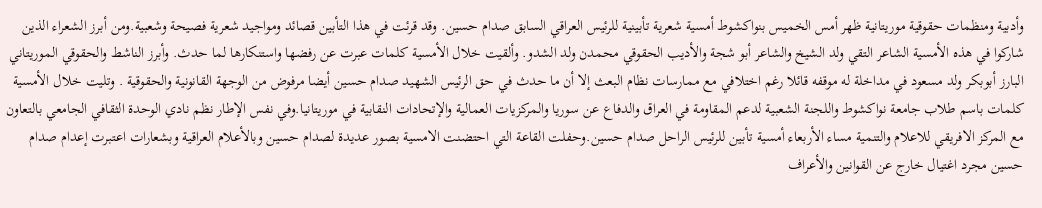وأدبية ومنظمات حقوقية موريتانية ظهر أمس الخميس بنواكشوط أمسية شعرية تأبينية للرئيس العراقي السابق صدام حسين. وقد قرئت في هذا التأبين قصائد ومواجيد شعرية فصيحة وشعبية.ومن أبرز الشعراء الذين شاركوا في هذه الأمسية الشاعر التقي ولد الشيخ والشاعر أبو شجة والأديب الحقوقي محمدن ولد الشدو. وألقيت خلال الأمسية كلمات عبرت عن رفضها واستنكارها لما حدث. وأبرز الناشط والحقوقي الموريتاني البارز أبوبكر ولد مسعود في مداخلة له موقفه قائلا رغم اختلافي مع ممارسات نظام البعث إلا أن ما حدث في حق الرئيس الشهيد صدام حسين أيضا مرفوض من الوجهة القانونية والحقوقية . وتليت خلال الأمسية كلمات باسم طلاب جامعة نواكشوط واللجنة الشعبية لدعم المقاومة في العراق والدفاع عن سوريا والمركزيات العمالية والإتحادات النقابية في موريتانيا.وفي نفس الإطار نظم نادي الوحدة الثقافي الجامعي بالتعاون مع المركز الافريقي للاعلام والتنمية مساء الأربعاء أمسية تأبين للرئيس الراحل صدام حسين.وحفلت القاعة التي احتضنت الامسية بصور عديدة لصدام حسين وبالأعلام العراقية وبشعارات اعتبرت إعدام صدام حسين مجرد اغتيال خارج عن القوانين والأعراف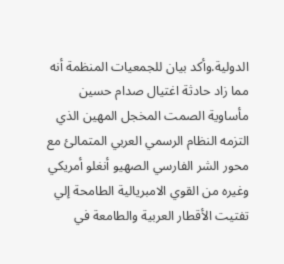الدولية.وأكد بيان للجمعيات المنظمة أنه مما زاد حادثة اغتيال صدام حسين مأساوية الصمت المخجل المهين الذي التزمه النظام الرسمي العربي المتمالئ مع محور الشر الفارسي الصهيو أنغلو أمريكي وغيره من القوي الامبريالية الطامحة إلي تفتيت الأقطار العربية والطامعة في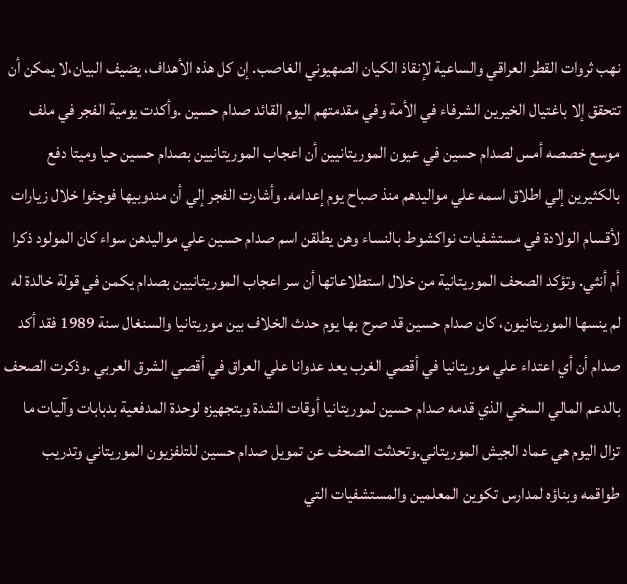نهب ثروات القطر العراقي والساعية لإنقاذ الكيان الصهيوني الغاصب. إن كل هذه الأهداف، يضيف البيان،لا يمكن أن تتحقق إلا باغتيال الخيرين الشرفاء في الأمة وفي مقدمتهم اليوم القائد صدام حسين .وأكدت يومية الفجر في ملف موسع خصصه أمس لصدام حسين في عيون الموريتانيين أن اعجاب الموريتانيين بصدام حسين حيا وميتا دفع بالكثيرين إلي اطلاق اسمه علي مواليدهم منذ صباح يوم إعدامه. وأشارت الفجر إلي أن مندوبيها فوجئوا خلال زيارات لأقسام الولادة في مستشفيات نواكشوط بالنساء وهن يطلقن اسم صدام حسين علي مواليدهن سواء كان المولود ذكرا أم أنثي. وتؤكد الصحف الموريتانية من خلال استطلاعاتها أن سر اعجاب الموريتانيين بصدام يكمن في قولة خالدة له لم ينسها الموريتانيون، كان صدام حسين قد صرح بها يوم حدث الخلاف بين موريتانيا والسنغال سنة 1989 فقد أكد صدام أن أي اعتداء علي موريتانيا في أقصي الغرب يعد عدوانا علي العراق في أقصي الشرق العربي .وذكرت الصحف بالدعم المالي السخي الذي قدمه صدام حسين لموريتانيا أوقات الشدة وبتجهيزه لوحدة المدفعية بدبابات وآليات ما تزال اليوم هي عماد الجيش الموريتاني.وتحدثت الصحف عن تمويل صدام حسين للتلفزيون الموريتاني وتدريب طواقمه وبناؤه لمدارس تكوين المعلمين والمستشفيات التي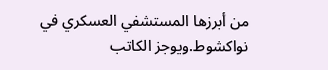من أبرزها المستشفي العسكري في نواكشوط.ويوجز الكاتب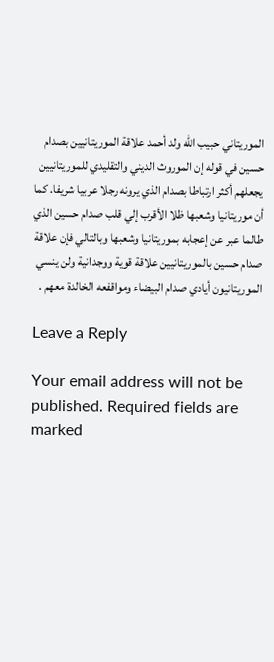الموريتاني حبيب الله ولد أحمد علاقة الموريتانيين بصدام حسين في قوله إن الموروث الديني والتقليدي للموريتانيين يجعلهم أكثر ارتباطا بصدام الذي يرونه رجلا عربيا شريفا. كما أن موريتانيا وشعبها ظلا الأقرب إلي قلب صدام حسين الذي طالما عبر عن إعجابه بموريتانيا وشعبها وبالتالي فإن علاقة صدام حسين بالموريتانيين علاقة قوية ووجدانية ولن ينسي الموريتانيون أيادي صدام البيضاء ومواقفعه الخالدة معهم .

Leave a Reply

Your email address will not be published. Required fields are marked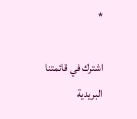*

اشترك في قائمتنا البريدية